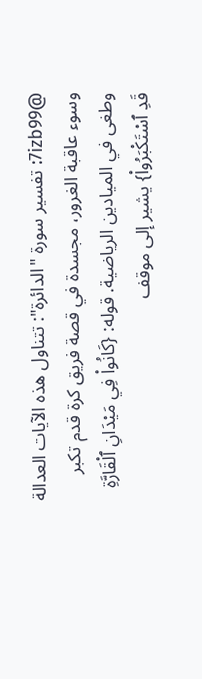@7izb99: تفسير سورة "الدائرة": تتناول هذه الآيات العدالة وسوء عاقبة الغرور، مجسدة في قصة فريق كرة قدم تكبر وطغى في الميادين الرياضية. قوله: {كَانُواْ فِي مَيْدَانِ ٱلْقَارَّةِ قَدِ ٱسْتَكْبَرُواْ} يشير إلى موقف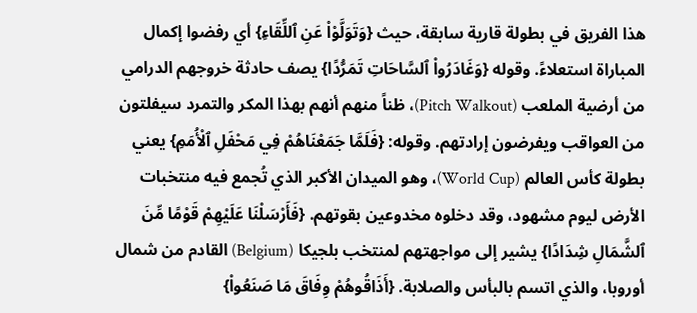هذا الفريق في بطولة قارية سابقة، حيث {وَتَوَلَّوْاْ عَنِ ٱللِّقَاءِ} أي رفضوا إكمال المباراة استعلاءً. وقوله {وَغَادَرُواْ ٱلسَّاحَاتِ تَمَرُّدًا} يصف حادثة خروجهم الدرامي من أرضية الملعب (Pitch Walkout)، ظناً منهم أنهم بهذا المكر والتمرد سيفلتون من العواقب ويفرضون إرادتهم. وقوله: {فَلَمَّا جَمَعْنَاهُمْ فِي مَحْفَلِ ٱلْأُمَمِ} يعني بطولة كأس العالم (World Cup)، وهو الميدان الأكبر الذي تُجمع فيه منتخبات الأرض ليوم مشهود، وقد دخلوه مخدوعين بقوتهم. {فَأَرْسَلْنَا عَلَيْهِمْ قَوْمًا مِّنَ ٱلشَّمَالِ شِدَادًا} يشير إلى مواجهتهم لمنتخب بلجيكا (Belgium) القادم من شمال أوروبا، والذي اتسم بالبأس والصلابة. {أَذَاقُوهُمْ وِفَاقَ مَا صَنَعُواْ}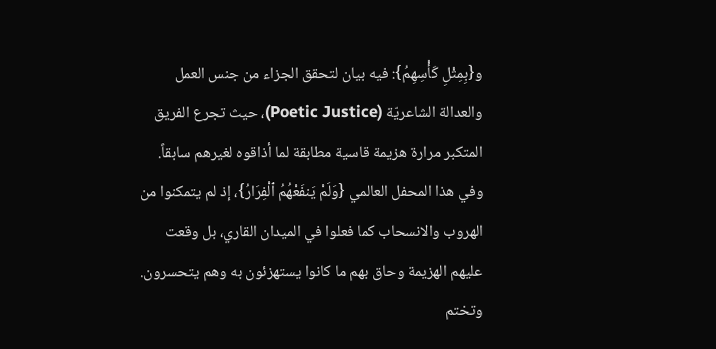و{بِمِثْلِ كَأْسِهِمُ}: فيه بيان لتحقق الجزاء من جنس العمل والعدالة الشاعريّة (Poetic Justice)، حيث تجرع الفريق المتكبر مرارة هزيمة قاسية مطابقة لما أذاقوه لغيرهم سابقاً. وفي هذا المحفل العالمي {وَلَمْ يَنفَعْهُمُ ٱلْفِرَارُ}، إذ لم يتمكنوا من الهروب والانسحاب كما فعلوا في الميدان القاري، بل وقعت عليهم الهزيمة وحاق بهم ما كانوا يستهزئون به وهم يتحسرون. وتختم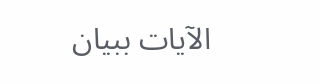الآيات ببيان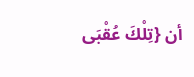أن {تِلْكَ عُقْبَى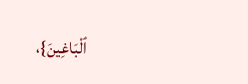ٱلْبَاغِينَ}،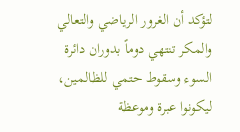لتؤكد أن الغرور الرياضي والتعالي والمكر تنتهي دوماً بدوران دائرة السوء وسقوط حتمي للظالمين، ليكونوا عبرة وموعظة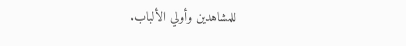للمشاهدين وأولي الألباب.